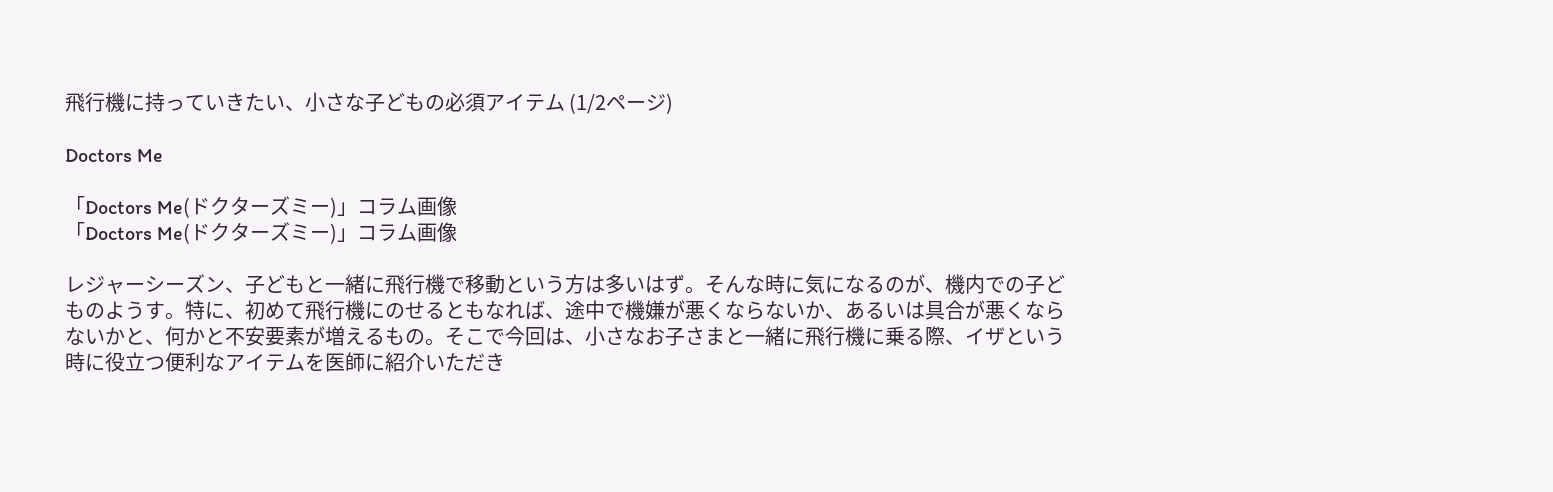飛行機に持っていきたい、小さな子どもの必須アイテム (1/2ページ)

Doctors Me

「Doctors Me(ドクターズミー)」コラム画像
「Doctors Me(ドクターズミー)」コラム画像

レジャーシーズン、子どもと一緒に飛行機で移動という方は多いはず。そんな時に気になるのが、機内での子どものようす。特に、初めて飛行機にのせるともなれば、途中で機嫌が悪くならないか、あるいは具合が悪くならないかと、何かと不安要素が増えるもの。そこで今回は、小さなお子さまと一緒に飛行機に乗る際、イザという時に役立つ便利なアイテムを医師に紹介いただき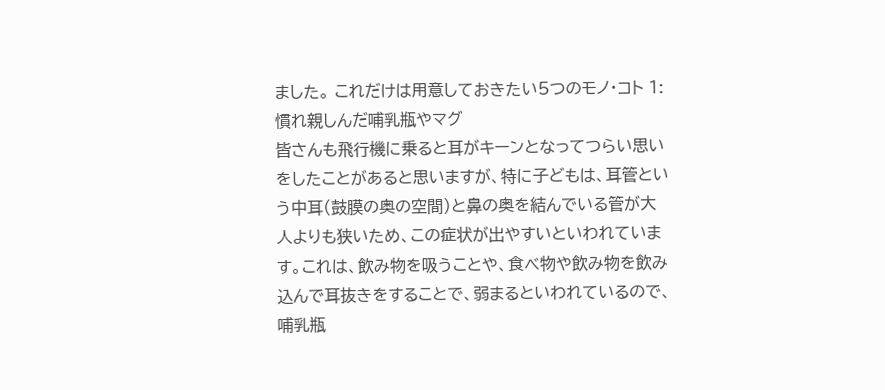ました。 これだけは用意しておきたい5つのモノ・コト 1:慣れ親しんだ哺乳瓶やマグ
皆さんも飛行機に乗ると耳がキーンとなってつらい思いをしたことがあると思いますが、特に子どもは、耳管という中耳(鼓膜の奥の空間)と鼻の奥を結んでいる管が大人よりも狭いため、この症状が出やすいといわれています。これは、飲み物を吸うことや、食べ物や飲み物を飲み込んで耳抜きをすることで、弱まるといわれているので、哺乳瓶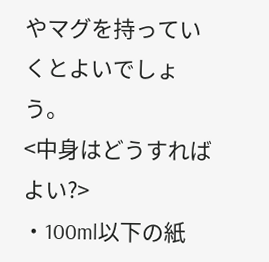やマグを持っていくとよいでしょう。
<中身はどうすればよい?>
・100ml以下の紙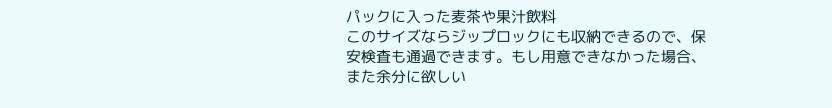パックに入った麦茶や果汁飲料
このサイズならジップロックにも収納できるので、保安検査も通過できます。もし用意できなかった場合、また余分に欲しい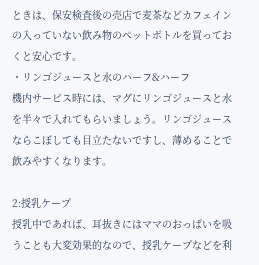ときは、保安検査後の売店で麦茶などカフェインの入っていない飲み物のペットボトルを買っておくと安心です。
・リンゴジュースと水のハーフ&ハーフ
機内サービス時には、マグにリンゴジュースと水を半々で入れてもらいましょう。リンゴジュースならこぼしても目立たないですし、薄めることで飲みやすくなります。

2:授乳ケープ
授乳中であれば、耳抜きにはママのおっぱいを吸うことも大変効果的なので、授乳ケープなどを利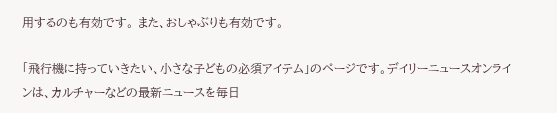用するのも有効です。 また、おしゃぶりも有効です。

「飛行機に持っていきたい、小さな子どもの必須アイテム」のページです。デイリーニュースオンラインは、カルチャーなどの最新ニュースを毎日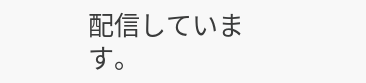配信しています。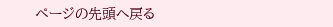ページの先頭へ戻る